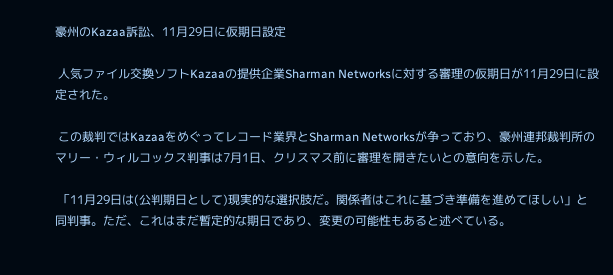豪州のKazaa訴訟、11月29日に仮期日設定

 人気ファイル交換ソフトKazaaの提供企業Sharman Networksに対する審理の仮期日が11月29日に設定された。

 この裁判ではKazaaをめぐってレコード業界とSharman Networksが争っており、豪州連邦裁判所のマリー・ウィルコックス判事は7月1日、クリスマス前に審理を開きたいとの意向を示した。

 「11月29日は(公判期日として)現実的な選択肢だ。関係者はこれに基づき準備を進めてほしい」と同判事。ただ、これはまだ暫定的な期日であり、変更の可能性もあると述べている。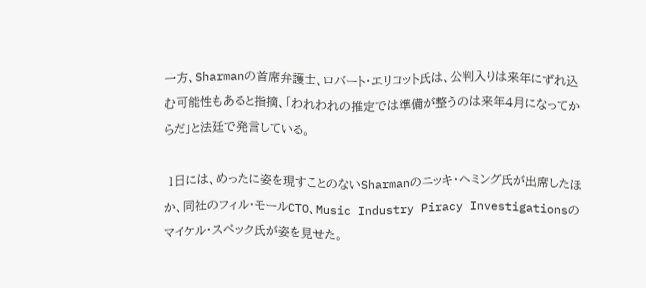一方、Sharmanの首席弁護士、ロバート・エリコット氏は、公判入りは来年にずれ込む可能性もあると指摘、「われわれの推定では準備が整うのは来年4月になってからだ」と法廷で発言している。

 1日には、めったに姿を現すことのないSharmanのニッキ・ヘミング氏が出席したほか、同社のフィル・モールCTO、Music Industry Piracy Investigationsのマイケル・スペック氏が姿を見せた。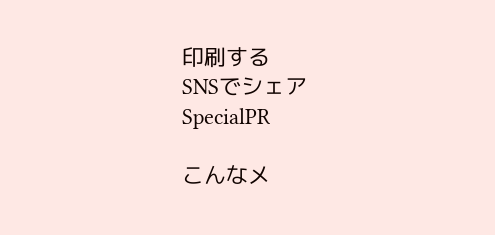印刷する
SNSでシェア
SpecialPR

こんなメ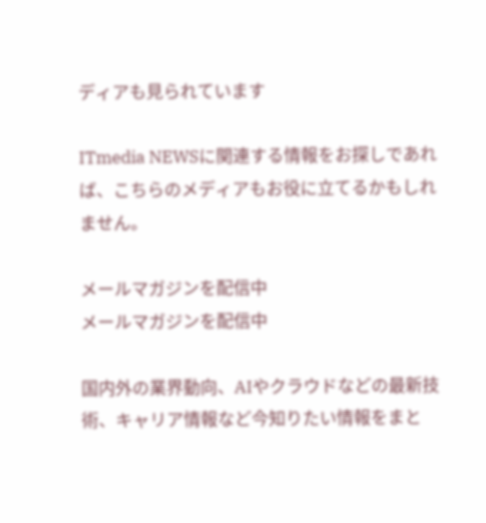ディアも見られています

ITmedia NEWSに関連する情報をお探しであれば、こちらのメディアもお役に立てるかもしれません。

メールマガジンを配信中
メールマガジンを配信中

国内外の業界動向、AIやクラウドなどの最新技術、キャリア情報など今知りたい情報をまと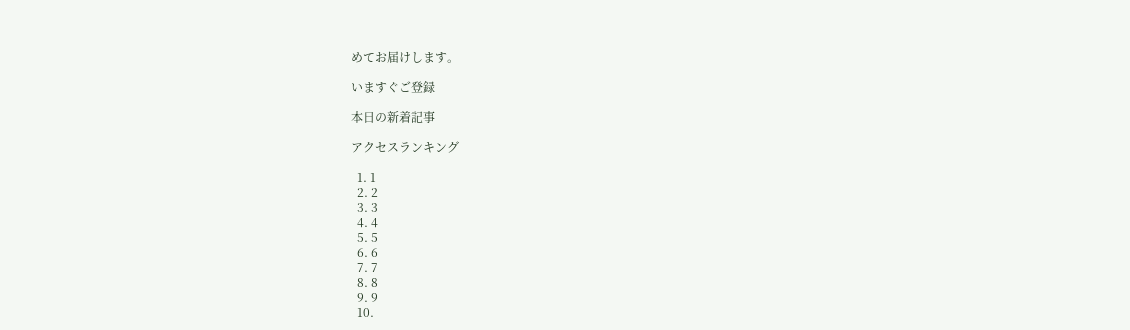めてお届けします。

いますぐご登録

本日の新着記事

アクセスランキング

  1. 1
  2. 2
  3. 3
  4. 4
  5. 5
  6. 6
  7. 7
  8. 8
  9. 9
  10.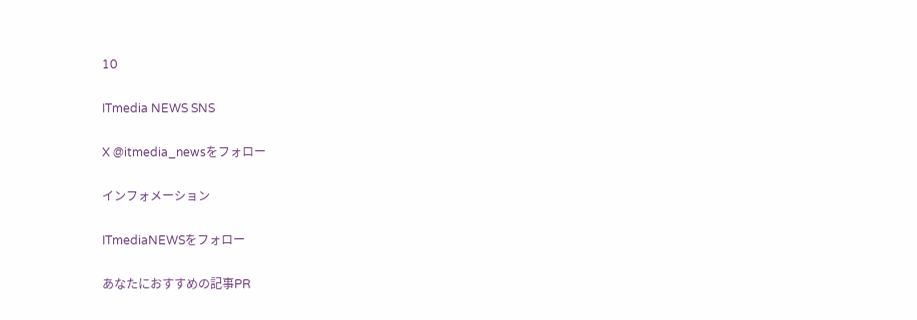10

ITmedia NEWS SNS

X @itmedia_newsをフォロー

インフォメーション

ITmediaNEWSをフォロー

あなたにおすすめの記事PR